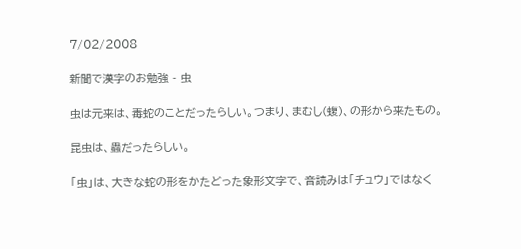7/02/2008

新聞で漢字のお勉強 - 虫

虫は元来は、毒蛇のことだったらしい。つまり、まむし(蝮)、の形から来たもの。

昆虫は、蟲だったらしい。

「虫」は、大きな蛇の形をかたどった象形文字で、音読みは「チュウ」ではなく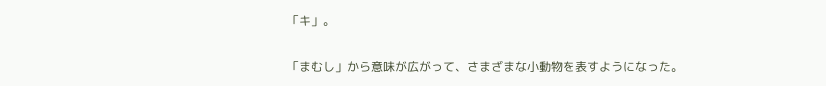「キ」。

「まむし」から意味が広がって、さまざまな小動物を表すようになった。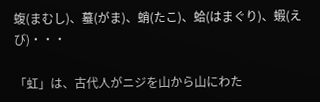蝮(まむし)、蟇(がま)、蛸(たこ)、蛤(はまぐり)、蝦(えび)・・・

「虹」は、古代人がニジを山から山にわた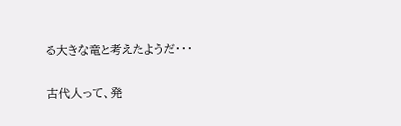る大きな竜と考えたようだ・・・

古代人って、発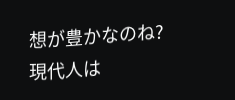想が豊かなのね? 現代人は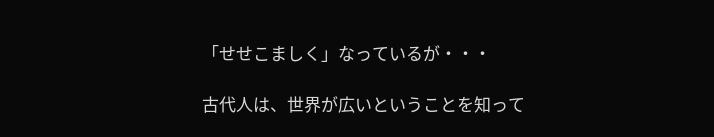「せせこましく」なっているが・・・

古代人は、世界が広いということを知って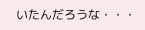いたんだろうな・・・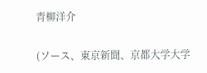青柳洋介

(ソース、東京新聞、京都大学大学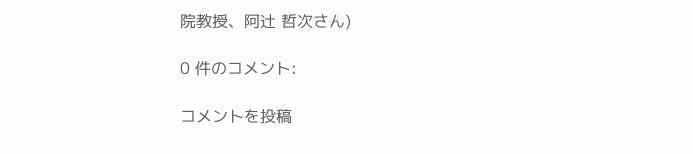院教授、阿辻 哲次さん)

0 件のコメント:

コメントを投稿